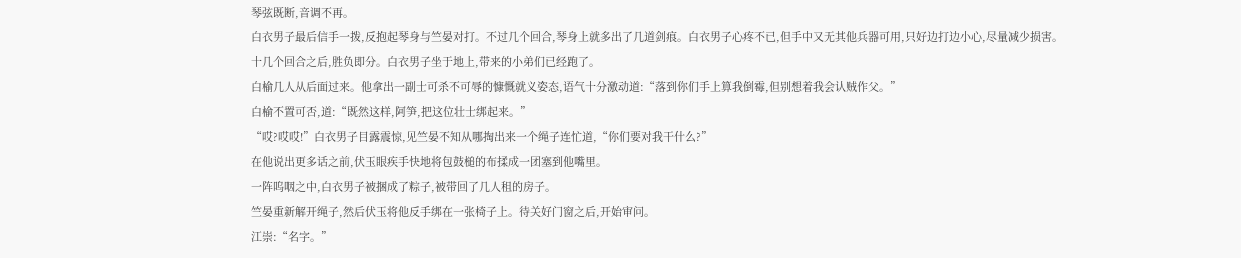琴弦既断,音调不再。
白衣男子最后信手一拨,反抱起琴身与竺晏对打。不过几个回合,琴身上就多出了几道剑痕。白衣男子心疼不已,但手中又无其他兵器可用,只好边打边小心,尽量减少损害。
十几个回合之后,胜负即分。白衣男子坐于地上,带来的小弟们已经跑了。
白榆几人从后面过来。他拿出一副士可杀不可辱的慷慨就义姿态,语气十分激动道:“落到你们手上算我倒霉,但别想着我会认贼作父。”
白榆不置可否,道:“既然这样,阿笋,把这位壮士绑起来。”
“哎?哎哎!”白衣男子目露震惊,见竺晏不知从哪掏出来一个绳子连忙道,“你们要对我干什么?”
在他说出更多话之前,伏玉眼疾手快地将包鼓槌的布揉成一团塞到他嘴里。
一阵呜咽之中,白衣男子被捆成了粽子,被带回了几人租的房子。
竺晏重新解开绳子,然后伏玉将他反手绑在一张椅子上。待关好门窗之后,开始审问。
江崇:“名字。”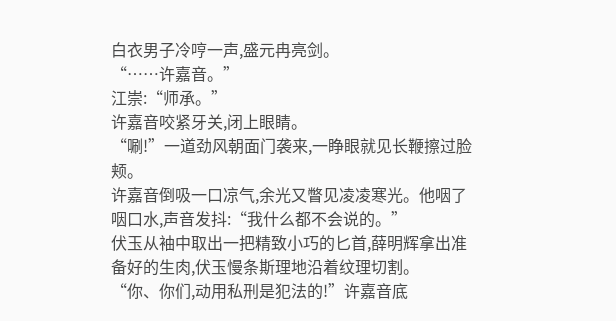白衣男子冷哼一声,盛元冉亮剑。
“……许嘉音。”
江崇:“师承。”
许嘉音咬紧牙关,闭上眼睛。
“唰!”一道劲风朝面门袭来,一睁眼就见长鞭擦过脸颊。
许嘉音倒吸一口凉气,余光又瞥见凌凌寒光。他咽了咽口水,声音发抖:“我什么都不会说的。”
伏玉从袖中取出一把精致小巧的匕首,薛明辉拿出准备好的生肉,伏玉慢条斯理地沿着纹理切割。
“你、你们,动用私刑是犯法的!”许嘉音底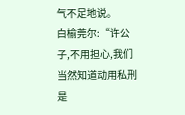气不足地说。
白榆莞尔:“许公子,不用担心,我们当然知道动用私刑是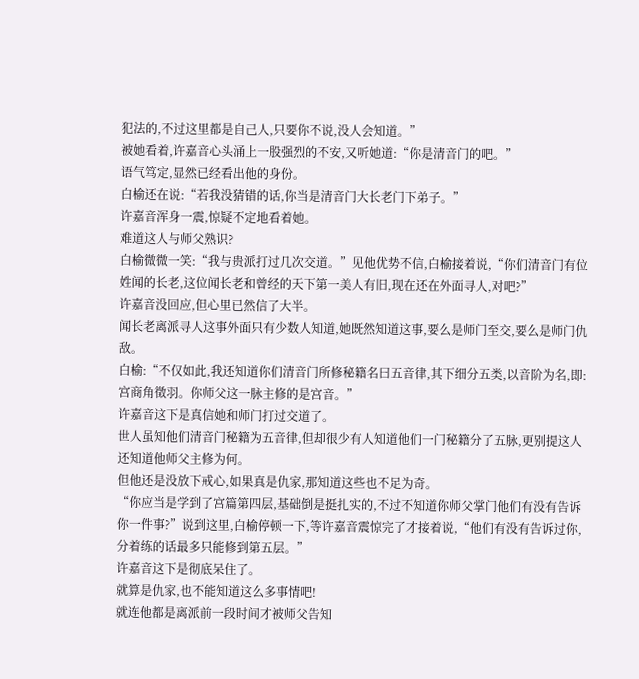犯法的,不过这里都是自己人,只要你不说,没人会知道。”
被她看着,许嘉音心头涌上一股强烈的不安,又听她道:“你是清音门的吧。”
语气笃定,显然已经看出他的身份。
白榆还在说:“若我没猜错的话,你当是清音门大长老门下弟子。”
许嘉音浑身一震,惊疑不定地看着她。
难道这人与师父熟识?
白榆微微一笑:“我与贵派打过几次交道。”见他优势不信,白榆接着说,“你们清音门有位姓闻的长老,这位闻长老和曾经的天下第一美人有旧,现在还在外面寻人,对吧?”
许嘉音没回应,但心里已然信了大半。
闻长老离派寻人这事外面只有少数人知道,她既然知道这事,要么是师门至交,要么是师门仇敌。
白榆:“不仅如此,我还知道你们清音门所修秘籍名曰五音律,其下细分五类,以音阶为名,即:宫商角徵羽。你师父这一脉主修的是宫音。”
许嘉音这下是真信她和师门打过交道了。
世人虽知他们清音门秘籍为五音律,但却很少有人知道他们一门秘籍分了五脉,更别提这人还知道他师父主修为何。
但他还是没放下戒心,如果真是仇家,那知道这些也不足为奇。
“你应当是学到了宫篇第四层,基础倒是挺扎实的,不过不知道你师父掌门他们有没有告诉你一件事?”说到这里,白榆停顿一下,等许嘉音震惊完了才接着说,“他们有没有告诉过你,分着练的话最多只能修到第五层。”
许嘉音这下是彻底呆住了。
就算是仇家,也不能知道这么多事情吧!
就连他都是离派前一段时间才被师父告知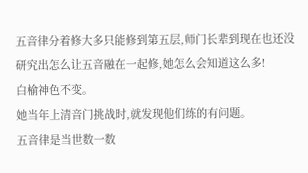五音律分着修大多只能修到第五层,师门长辈到现在也还没研究出怎么让五音融在一起修,她怎么会知道这么多!
白榆神色不变。
她当年上清音门挑战时,就发现他们练的有问题。
五音律是当世数一数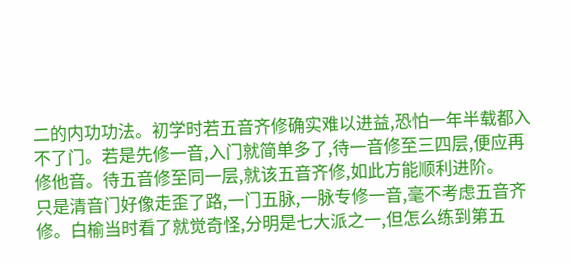二的内功功法。初学时若五音齐修确实难以进益,恐怕一年半载都入不了门。若是先修一音,入门就简单多了,待一音修至三四层,便应再修他音。待五音修至同一层,就该五音齐修,如此方能顺利进阶。
只是清音门好像走歪了路,一门五脉,一脉专修一音,毫不考虑五音齐修。白榆当时看了就觉奇怪,分明是七大派之一,但怎么练到第五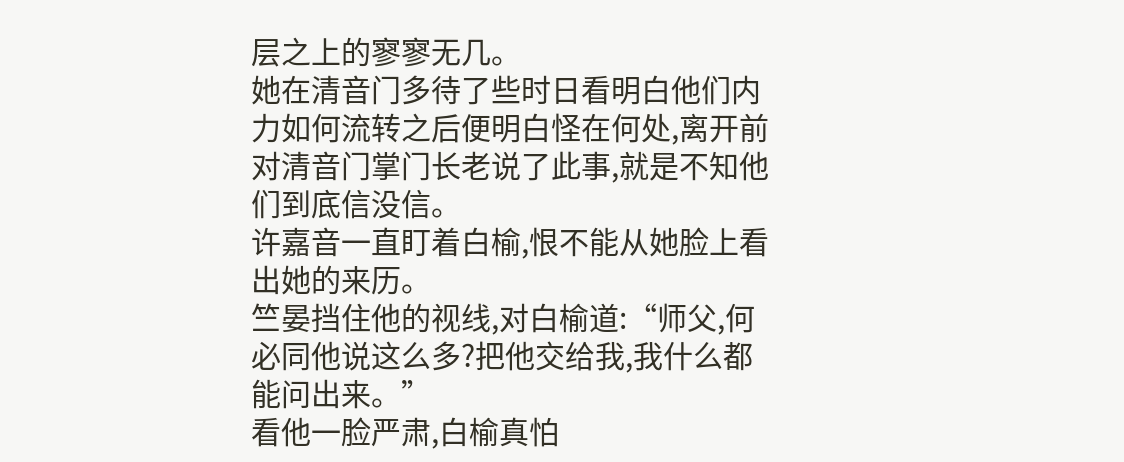层之上的寥寥无几。
她在清音门多待了些时日看明白他们内力如何流转之后便明白怪在何处,离开前对清音门掌门长老说了此事,就是不知他们到底信没信。
许嘉音一直盯着白榆,恨不能从她脸上看出她的来历。
竺晏挡住他的视线,对白榆道:“师父,何必同他说这么多?把他交给我,我什么都能问出来。”
看他一脸严肃,白榆真怕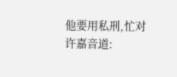他要用私刑,忙对许嘉音道: